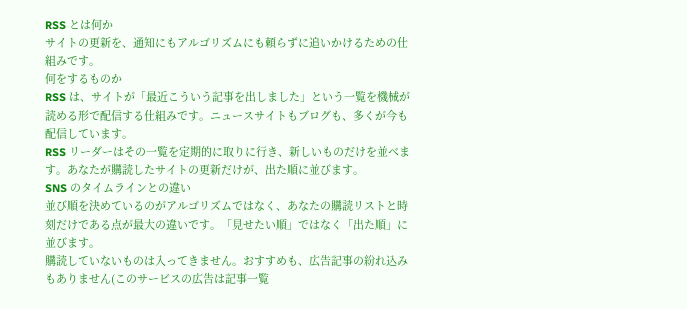RSS とは何か
サイトの更新を、通知にもアルゴリズムにも頼らずに追いかけるための仕組みです。
何をするものか
RSS は、サイトが「最近こういう記事を出しました」という一覧を機械が読める形で配信する仕組みです。ニュースサイトもブログも、多くが今も配信しています。
RSS リーダーはその一覧を定期的に取りに行き、新しいものだけを並べます。あなたが購読したサイトの更新だけが、出た順に並びます。
SNS のタイムラインとの違い
並び順を決めているのがアルゴリズムではなく、あなたの購読リストと時刻だけである点が最大の違いです。「見せたい順」ではなく「出た順」に並びます。
購読していないものは入ってきません。おすすめも、広告記事の紛れ込みもありません(このサービスの広告は記事一覧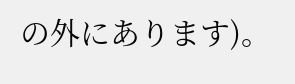の外にあります)。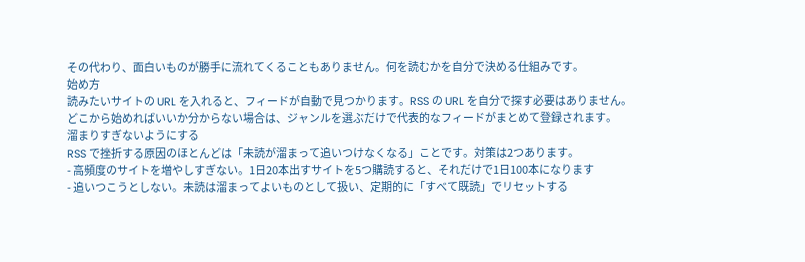その代わり、面白いものが勝手に流れてくることもありません。何を読むかを自分で決める仕組みです。
始め方
読みたいサイトの URL を入れると、フィードが自動で見つかります。RSS の URL を自分で探す必要はありません。
どこから始めればいいか分からない場合は、ジャンルを選ぶだけで代表的なフィードがまとめて登録されます。
溜まりすぎないようにする
RSS で挫折する原因のほとんどは「未読が溜まって追いつけなくなる」ことです。対策は2つあります。
- 高頻度のサイトを増やしすぎない。1日20本出すサイトを5つ購読すると、それだけで1日100本になります
- 追いつこうとしない。未読は溜まってよいものとして扱い、定期的に「すべて既読」でリセットする